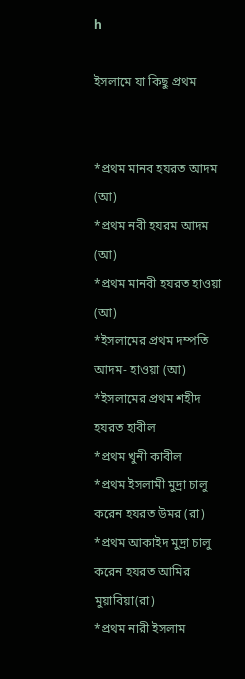h

ইসলামে যা কিছু প্রথম


*প্রথম মানব হযরত আদম (আ)
*প্রথম নবী হযরম আদম (আ)
*প্রথম মানবী হযরত হাওয়া (আ)
*ইসলামের প্রথম দম্পতি আদম- হাওয়া (আ)
*ইসলামের প্রথম শহীদ হযরত হাবীল
*প্রথম খুনী কাবীল
*প্রথম ইসলামী মুদ্রা চালু করেন হযরত উমর (রা)
*প্রথম আকাইদ মুদ্রা চালু করেন হযরত আমির মুয়াবিয়া(রা)
*প্রথম নারী ইসলাম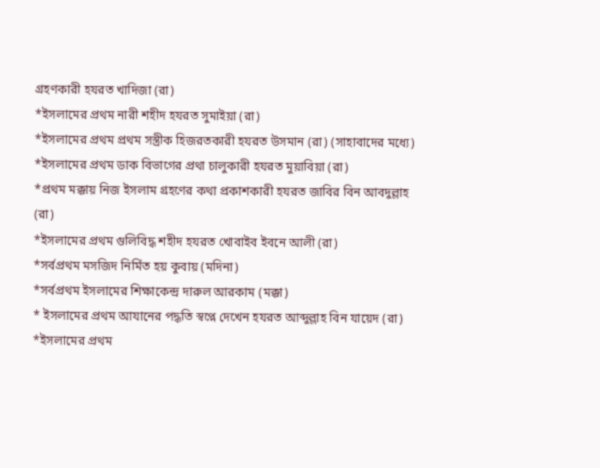গ্রহণকারী হযরত খাদিজা (রা)
*ইসলামের প্রথম নারী শহীদ হযরত সুমাইয়া (রা)
*ইসলামের প্রথম প্রথম সস্ত্রীক হিজরতকারী হযরত উসমান (রা) (সাহাবাদের মধ্যে)
*ইসলামের প্রথম ডাক বিভাগের প্রথা চালুকারী হযরত মুয়াবিয়া (রা)
*প্রথম মক্কায় নিজ ইসলাম গ্রহণের কথা প্রকাশকারী হযরত জাবির বিন আবদুল্লাহ (রা)
*ইসলামের প্রথম গুলিবিদ্ধ শহীদ হযরত খোবাইব ইবনে আলী (রা)
*সর্বপ্রথম মসজিদ নির্মিত হয় কুবায় (মদিনা)
*সর্বপ্রথম ইসলামের শিক্ষাকেন্দ্র দারুল আরকাম (মক্কা)
* ইসলামের প্রথম আযানের পদ্ধতি স্বপ্নে দেখেন হযরত আব্দুল্লাহ বিন যায়েদ (রা)
*ইসলামের প্রথম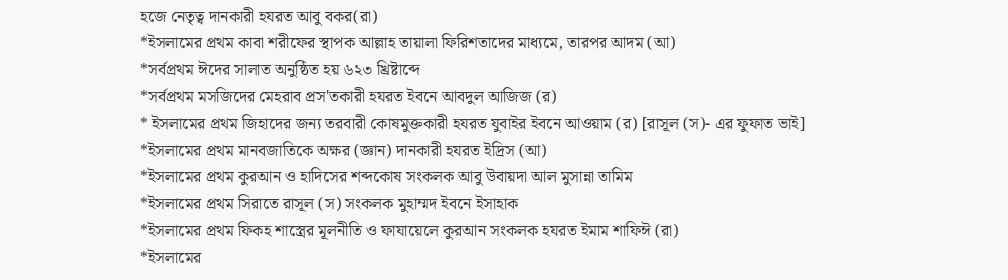হজে নেতৃত্ব দানকারী হযরত আবু বকর(রা)
*ইসলামের প্রথম কাবা শরীফের স্থাপক আল্লাহ তায়ালা ফিরিশতাদের মাধ্যমে, তারপর আদম (আ)
*সর্বপ্রথম ঈদের সালাত অনুষ্ঠিত হয় ৬২৩ খ্রিষ্টাব্দে
*সর্বপ্রথম মসজিদের মেহরাব প্রস'তকারী হযরত ইবনে আবদুল আজিজ (র)
* ইসলামের প্রথম জিহাদের জন্য তরবারী কোষমুক্তকারী হযরত যুবাইর ইবনে আওয়াম (র) [রাসূল (স)- এর ফুফাত ভাই]
*ইসলামের প্রথম মানবজাতিকে অক্ষর (জ্ঞান) দানকারী হযরত ইদ্রিস (আ)
*ইসলামের প্রথম কুরআন ও হাদিসের শব্দকোষ সংকলক আবু উবায়দা আল মুসান্না তামিম
*ইসলামের প্রথম সিরাতে রাসূল (স) সংকলক মুহাম্মদ ইবনে ইসাহাক
*ইসলামের প্রথম ফিকহ শাস্ত্রের মূলনীতি ও ফাযায়েলে কুরআন সংকলক হযরত ইমাম শাফিঈ (রা)
*ইসলামের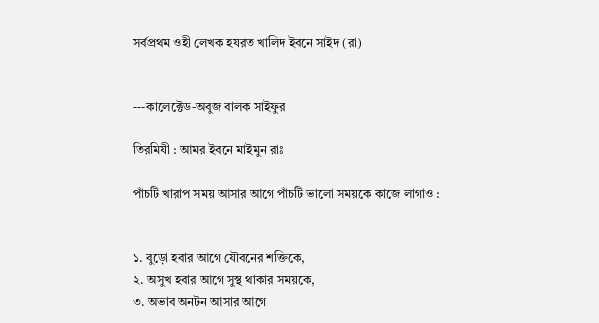সর্বপ্রথম ওহী লেখক হযরত খালিদ ইবনে সাইদ (রা)


---কালেক্টেড-অবুজ বালক সাইফুর

তিরমিযী : আমর ইবনে মাইমুন রাঃ

পাঁচটি খারাপ সময় আসার আগে পাঁচটি ভালো সময়কে কাজে লাগাও :


১. বুড়ো হবার আগে যৌবনের শক্তিকে,
২. অসুখ হবার আগে সুস্থ থাকার সময়কে,
৩. অভাব অনটন আসার আগে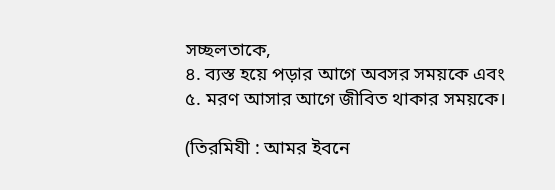সচ্ছলতাকে,
৪. ব্যস্ত হয়ে পড়ার আগে অবসর সময়কে এবং
৫. মরণ আসার আগে জীবিত থাকার সময়কে।

(তিরমিযী : আমর ইবনে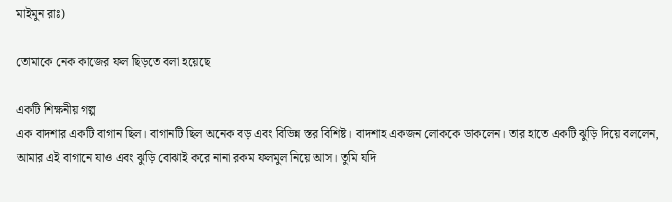মাইমুন রাঃ)

তোমাকে নেক কাজের ফল ছিড়তে বলা হয়েছে

একটি শিক্ষনীয় গল্প
এক বাদশার একটি বাগান ছিল। বাগানটি ছিল অনেক বড় এবং বিভিন্ন স্তর বিশিষ্ট। বাদশাহ একজন লোককে ডাকলেন। তার হাতে একটি ঝুড়ি দিয়ে বললেন, আমার এই বাগানে যাও এবং ঝুড়ি বোঝাই করে নানা রকম ফলমুল নিয়ে আস। তুমি যদি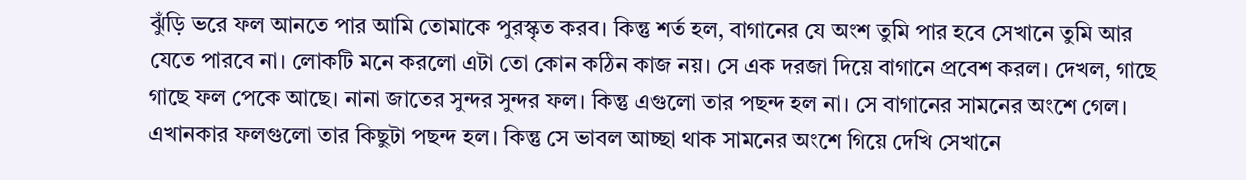ঝুঁড়ি ভরে ফল আনতে পার আমি তোমাকে পুরস্কৃত করব। কিন্তু শর্ত হল, বাগানের যে অংশ তুমি পার হবে সেখানে তুমি আর যেতে পারবে না। লোকটি মনে করলো এটা তো কোন কঠিন কাজ নয়। সে এক দরজা দিয়ে বাগানে প্রবেশ করল। দেখল, গাছে গাছে ফল পেকে আছে। নানা জাতের সুন্দর সুন্দর ফল। কিন্তু এগুলো তার পছন্দ হল না। সে বাগানের সামনের অংশে গেল। এখানকার ফলগুলো তার কিছুটা পছন্দ হল। কিন্তু সে ভাবল আচ্ছা থাক সামনের অংশে গিয়ে দেখি সেখানে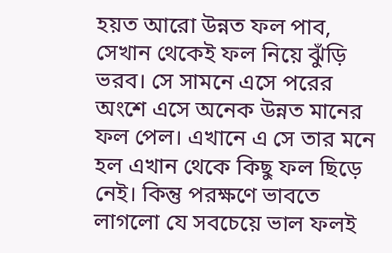হয়ত আরো উন্নত ফল পাব, সেখান থেকেই ফল নিয়ে ঝুঁড়ি ভরব। সে সামনে এসে পরের অংশে এসে অনেক উন্নত মানের ফল পেল। এখানে এ সে তার মনে হল এখান থেকে কিছু ফল ছিড়ে নেই। কিন্তু পরক্ষণে ভাবতে লাগলো যে সবচেয়ে ভাল ফলই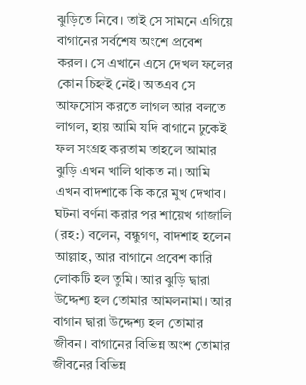ঝুড়িতে নিবে। তাই সে সামনে এগিয়ে বাগানের সর্বশেষ অংশে প্রবেশ করল। সে এখানে এসে দেখল ফলের কোন চিহ্নই নেই। অতএব সে আফসোস করতে লাগল আর বলতে লাগল, হায় আমি যদি বাগানে ঢুকেই ফল সংগ্রহ করতাম তাহলে আমার ঝুড়ি এখন খালি থাকত না। আমি এখন বাদশাকে কি করে মুখ দেখাব। ঘটনা বর্ণনা করার পর শায়েখ গাজালি (রহ:) বলেন, বন্ধুগণ, বাদশাহ হলেন আল্লাহ, আর বাগানে প্রবেশ কারি লোকটি হল তুমি। আর ঝুড়ি দ্বারা উদ্দেশ্য হল তোমার আমলনামা। আর বাগান দ্বারা উদ্দেশ্য হল তোমার জীবন। বাগানের বিভিন্ন অংশ তোমার জীবনের বিভিন্ন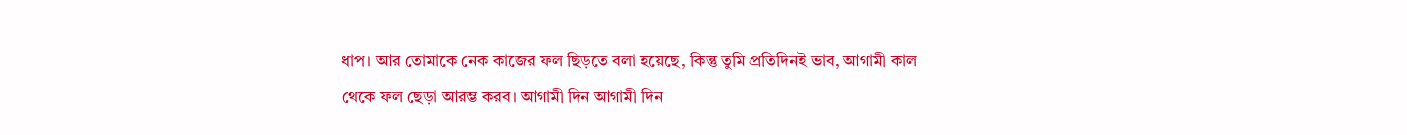ধাপ। আর তোমাকে নেক কাজের ফল ছিড়তে বলা হয়েছে, কিন্তু তুমি প্রতিদিনই ভাব, আগামী কাল থেকে ফল ছেড়া আরম্ভ করব। আগামী দিন আগামী দিন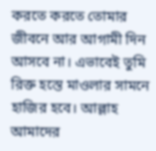করতে করতে তোমার জীবনে আর আগামী দিন আসবে না। এভাবেই তুমি রিক্ত হস্তে মাওলার সামনে হাজির হবে। আল্লাহ আমাদের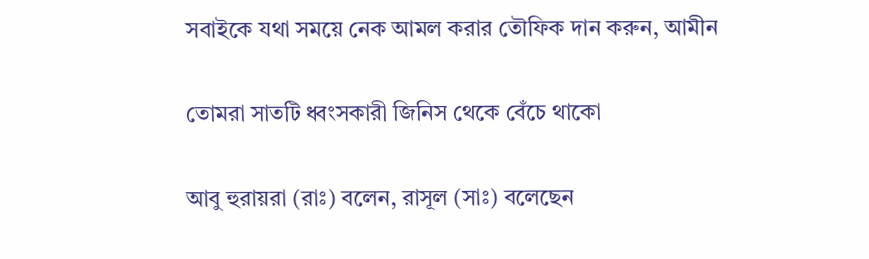সবাইকে যথা সময়ে নেক আমল করার তৌফিক দান করুন, আমীন

তোমরা সাতটি ধ্বংসকারী জিনিস থেকে বেঁচে থাকো

আবু হুরায়রা (রাঃ) বলেন, রাসূল (সাঃ) বলেছেন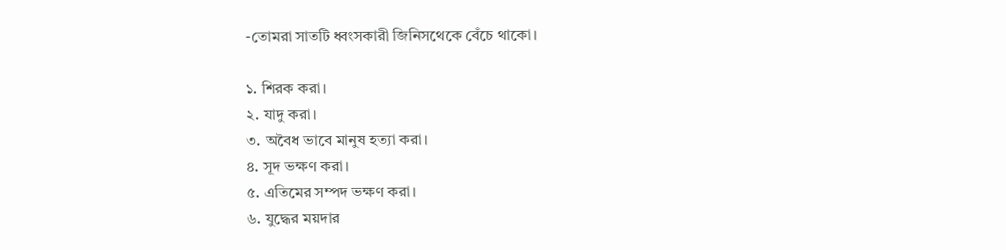-তোমরা সাতটি ধ্বংসকারী জিনিসথেকে বেঁচে থাকো।

১. শিরক করা।
২. যাদু করা।
৩. অবৈধ ভাবে মানুষ হত্যা করা।
৪. সূদ ভক্ষণ করা।
৫. এতিমের সম্পদ ভক্ষণ করা।
৬. যুদ্ধের ময়দার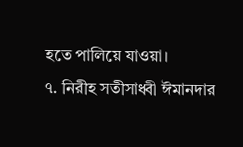হতে পালিয়ে যাওয়া।
৭. নিরীহ সতীসাধ্বী ঈমানদার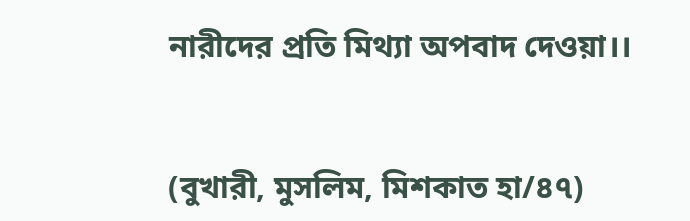নারীদের প্রতি মিথ্যা অপবাদ দেওয়া।।


(বুখারী, মুসলিম, মিশকাত হা/৪৭)